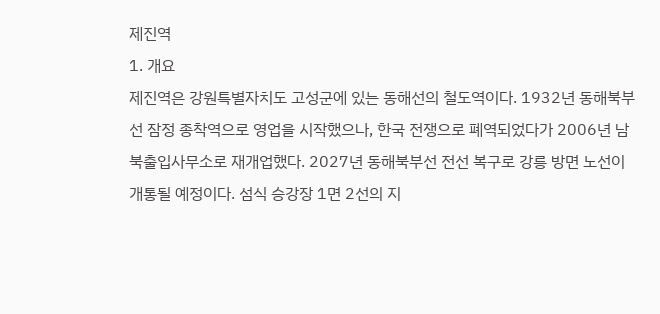제진역
1. 개요
제진역은 강원특별자치도 고성군에 있는 동해선의 철도역이다. 1932년 동해북부선 잠정 종착역으로 영업을 시작했으나, 한국 전쟁으로 폐역되었다가 2006년 남북출입사무소로 재개업했다. 2027년 동해북부선 전선 복구로 강릉 방면 노선이 개통될 예정이다. 섬식 승강장 1면 2선의 지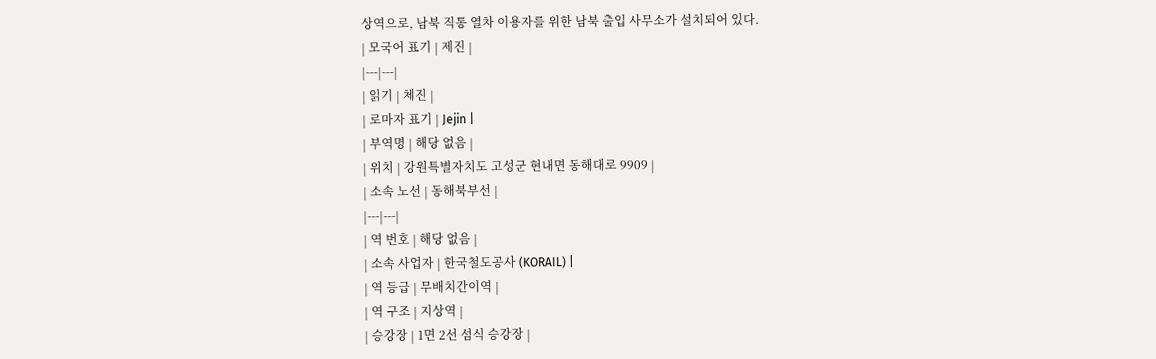상역으로, 남북 직통 열차 이용자를 위한 남북 출입 사무소가 설치되어 있다.
| 모국어 표기 | 제진 |
|---|---|
| 읽기 | 체진 |
| 로마자 표기 | Jejin |
| 부역명 | 해당 없음 |
| 위치 | 강원특별자치도 고성군 현내면 동해대로 9909 |
| 소속 노선 | 동해북부선 |
|---|---|
| 역 번호 | 해당 없음 |
| 소속 사업자 | 한국철도공사 (KORAIL) |
| 역 등급 | 무배치간이역 |
| 역 구조 | 지상역 |
| 승강장 | 1면 2선 섬식 승강장 |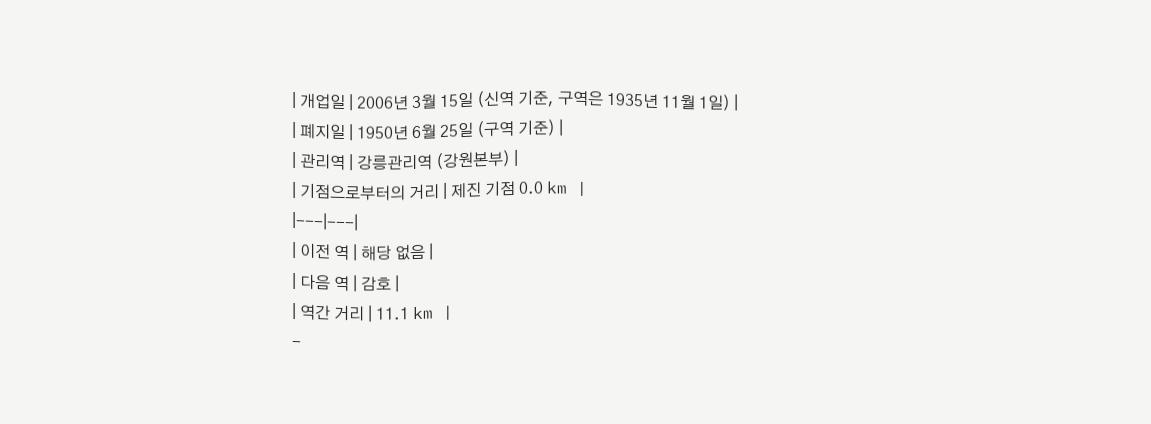| 개업일 | 2006년 3월 15일 (신역 기준, 구역은 1935년 11월 1일) |
| 폐지일 | 1950년 6월 25일 (구역 기준) |
| 관리역 | 강릉관리역 (강원본부) |
| 기점으로부터의 거리 | 제진 기점 0.0 km |
|---|---|
| 이전 역 | 해당 없음 |
| 다음 역 | 감호 |
| 역간 거리 | 11.1 km |
-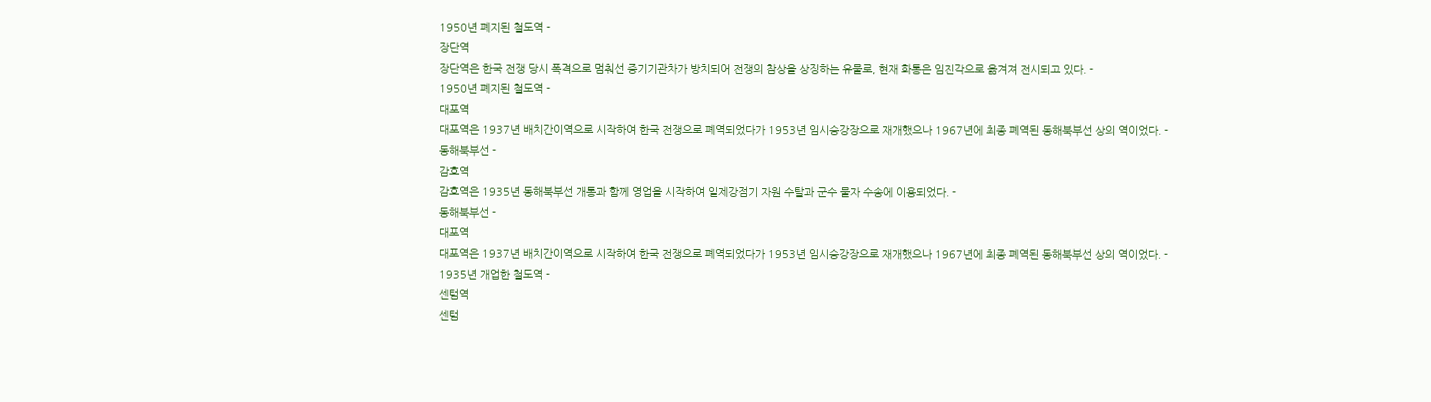1950년 폐지된 철도역 -
장단역
장단역은 한국 전쟁 당시 폭격으로 멈춰선 증기기관차가 방치되어 전쟁의 참상을 상징하는 유물로, 현재 화통은 임진각으로 옮겨져 전시되고 있다. -
1950년 폐지된 철도역 -
대포역
대포역은 1937년 배치간이역으로 시작하여 한국 전쟁으로 폐역되었다가 1953년 임시승강장으로 재개했으나 1967년에 최종 폐역된 동해북부선 상의 역이었다. -
동해북부선 -
감호역
감호역은 1935년 동해북부선 개통과 함께 영업을 시작하여 일제강점기 자원 수탈과 군수 물자 수송에 이용되었다. -
동해북부선 -
대포역
대포역은 1937년 배치간이역으로 시작하여 한국 전쟁으로 폐역되었다가 1953년 임시승강장으로 재개했으나 1967년에 최종 폐역된 동해북부선 상의 역이었다. -
1935년 개업한 철도역 -
센텀역
센텀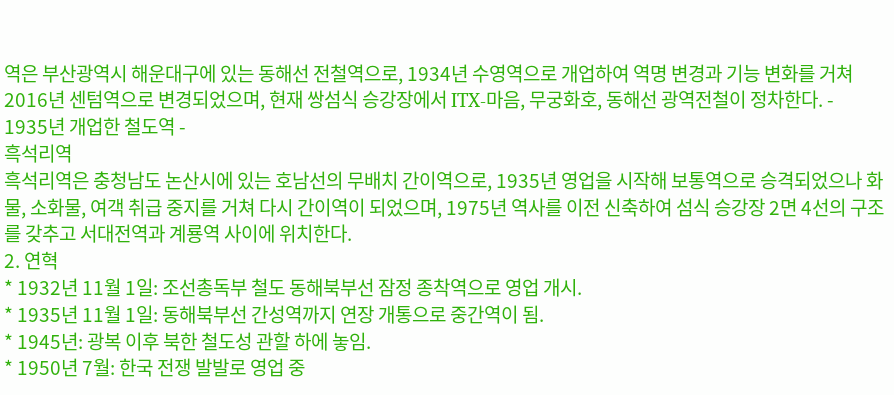역은 부산광역시 해운대구에 있는 동해선 전철역으로, 1934년 수영역으로 개업하여 역명 변경과 기능 변화를 거쳐 2016년 센텀역으로 변경되었으며, 현재 쌍섬식 승강장에서 ITX-마음, 무궁화호, 동해선 광역전철이 정차한다. -
1935년 개업한 철도역 -
흑석리역
흑석리역은 충청남도 논산시에 있는 호남선의 무배치 간이역으로, 1935년 영업을 시작해 보통역으로 승격되었으나 화물, 소화물, 여객 취급 중지를 거쳐 다시 간이역이 되었으며, 1975년 역사를 이전 신축하여 섬식 승강장 2면 4선의 구조를 갖추고 서대전역과 계룡역 사이에 위치한다.
2. 연혁
* 1932년 11월 1일: 조선총독부 철도 동해북부선 잠정 종착역으로 영업 개시.
* 1935년 11월 1일: 동해북부선 간성역까지 연장 개통으로 중간역이 됨.
* 1945년: 광복 이후 북한 철도성 관할 하에 놓임.
* 1950년 7월: 한국 전쟁 발발로 영업 중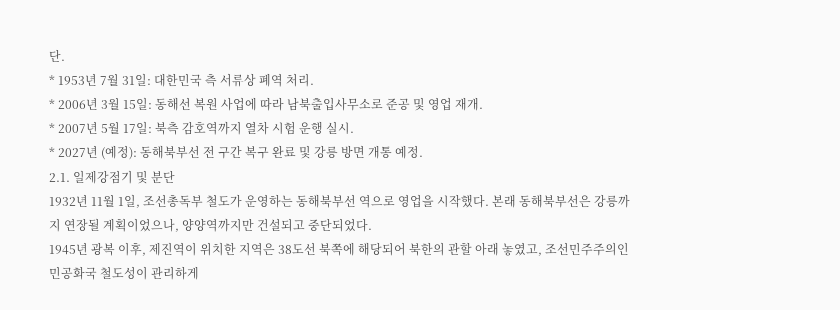단.
* 1953년 7월 31일: 대한민국 측 서류상 폐역 처리.
* 2006년 3월 15일: 동해선 복원 사업에 따라 남북출입사무소로 준공 및 영업 재개.
* 2007년 5월 17일: 북측 감호역까지 열차 시험 운행 실시.
* 2027년 (예정): 동해북부선 전 구간 복구 완료 및 강릉 방면 개통 예정.
2.1. 일제강점기 및 분단
1932년 11월 1일, 조선총독부 철도가 운영하는 동해북부선 역으로 영업을 시작했다. 본래 동해북부선은 강릉까지 연장될 계획이었으나, 양양역까지만 건설되고 중단되었다.
1945년 광복 이후, 제진역이 위치한 지역은 38도선 북쪽에 해당되어 북한의 관할 아래 놓였고, 조선민주주의인민공화국 철도성이 관리하게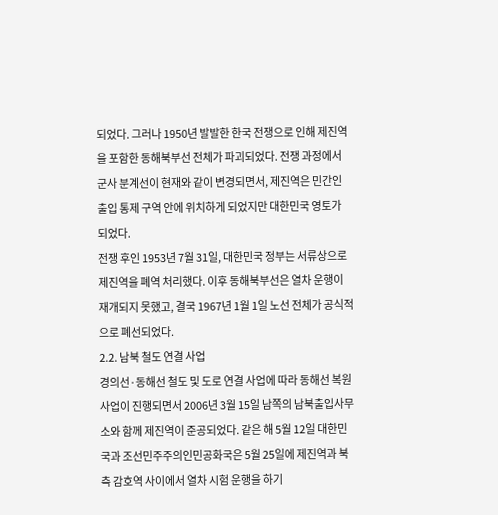되었다. 그러나 1950년 발발한 한국 전쟁으로 인해 제진역을 포함한 동해북부선 전체가 파괴되었다. 전쟁 과정에서 군사 분계선이 현재와 같이 변경되면서, 제진역은 민간인 출입 통제 구역 안에 위치하게 되었지만 대한민국 영토가 되었다.
전쟁 후인 1953년 7월 31일, 대한민국 정부는 서류상으로 제진역을 폐역 처리했다. 이후 동해북부선은 열차 운행이 재개되지 못했고, 결국 1967년 1월 1일 노선 전체가 공식적으로 폐선되었다.
2.2. 남북 철도 연결 사업
경의선·동해선 철도 및 도로 연결 사업에 따라 동해선 복원 사업이 진행되면서 2006년 3월 15일 남쪽의 남북출입사무소와 함께 제진역이 준공되었다. 같은 해 5월 12일 대한민국과 조선민주주의인민공화국은 5월 25일에 제진역과 북측 감호역 사이에서 열차 시험 운행을 하기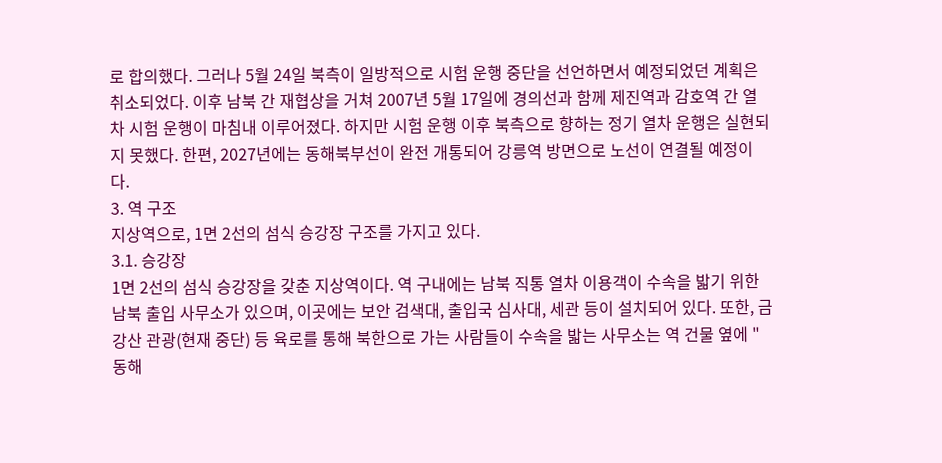로 합의했다. 그러나 5월 24일 북측이 일방적으로 시험 운행 중단을 선언하면서 예정되었던 계획은 취소되었다. 이후 남북 간 재협상을 거쳐 2007년 5월 17일에 경의선과 함께 제진역과 감호역 간 열차 시험 운행이 마침내 이루어졌다. 하지만 시험 운행 이후 북측으로 향하는 정기 열차 운행은 실현되지 못했다. 한편, 2027년에는 동해북부선이 완전 개통되어 강릉역 방면으로 노선이 연결될 예정이다.
3. 역 구조
지상역으로, 1면 2선의 섬식 승강장 구조를 가지고 있다.
3.1. 승강장
1면 2선의 섬식 승강장을 갖춘 지상역이다. 역 구내에는 남북 직통 열차 이용객이 수속을 밟기 위한 남북 출입 사무소가 있으며, 이곳에는 보안 검색대, 출입국 심사대, 세관 등이 설치되어 있다. 또한, 금강산 관광(현재 중단) 등 육로를 통해 북한으로 가는 사람들이 수속을 밟는 사무소는 역 건물 옆에 "동해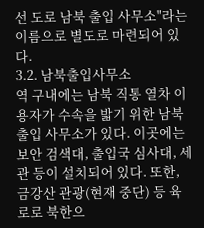선 도로 남북 출입 사무소"라는 이름으로 별도로 마련되어 있다.
3.2. 남북출입사무소
역 구내에는 남북 직통 열차 이용자가 수속을 밟기 위한 남북 출입 사무소가 있다. 이곳에는 보안 검색대, 출입국 심사대, 세관 등이 설치되어 있다. 또한, 금강산 관광(현재 중단) 등 육로로 북한으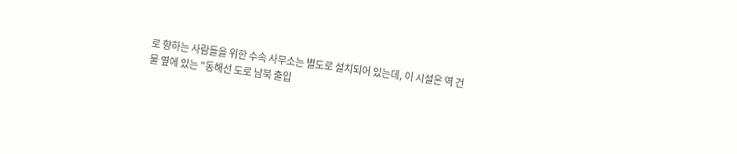로 향하는 사람들을 위한 수속 사무소는 별도로 설치되어 있는데, 이 시설은 역 건물 옆에 있는 "동해선 도로 남북 출입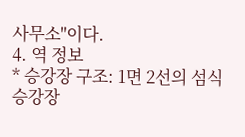사무소"이다.
4. 역 정보
* 승강장 구조: 1면 2선의 섬식 승강장